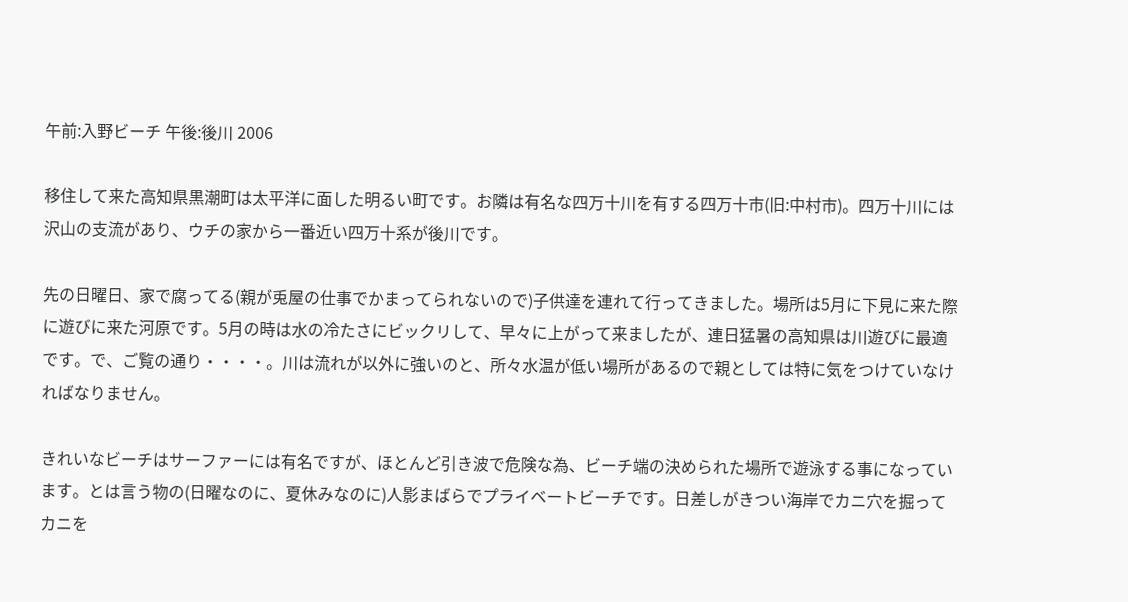午前:入野ビーチ 午後:後川 2006

移住して来た高知県黒潮町は太平洋に面した明るい町です。お隣は有名な四万十川を有する四万十市(旧:中村市)。四万十川には沢山の支流があり、ウチの家から一番近い四万十系が後川です。

先の日曜日、家で腐ってる(親が兎屋の仕事でかまってられないので)子供達を連れて行ってきました。場所は5月に下見に来た際に遊びに来た河原です。5月の時は水の冷たさにビックリして、早々に上がって来ましたが、連日猛暑の高知県は川遊びに最適です。で、ご覧の通り・・・・。川は流れが以外に強いのと、所々水温が低い場所があるので親としては特に気をつけていなければなりません。

きれいなビーチはサーファーには有名ですが、ほとんど引き波で危険な為、ビーチ端の決められた場所で遊泳する事になっています。とは言う物の(日曜なのに、夏休みなのに)人影まばらでプライベートビーチです。日差しがきつい海岸でカニ穴を掘ってカニを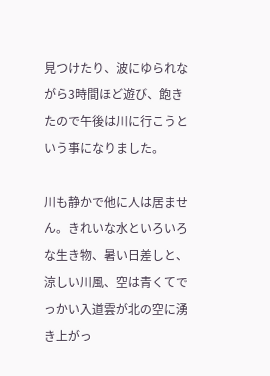見つけたり、波にゆられながら3時間ほど遊び、飽きたので午後は川に行こうという事になりました。

川も静かで他に人は居ません。きれいな水といろいろな生き物、暑い日差しと、涼しい川風、空は青くてでっかい入道雲が北の空に湧き上がっ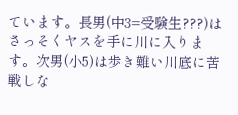ています。長男(中3=受験生???)はさっそくヤスを手に川に入ります。次男(小5)は歩き難い川底に苦戦しな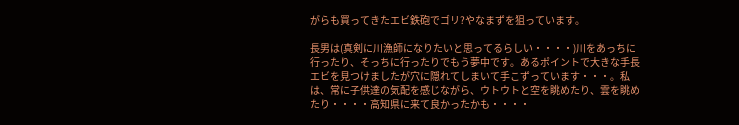がらも買ってきたエビ鉄砲でゴリ?やなまずを狙っています。

長男は(真剣に川漁師になりたいと思ってるらしい・・・・)川をあっちに行ったり、そっちに行ったりでもう夢中です。あるポイントで大きな手長エビを見つけましたが穴に隠れてしまいて手こずっています・・・。私は、常に子供達の気配を感じながら、ウトウトと空を眺めたり、雲を眺めたり・・・・高知県に来て良かったかも・・・・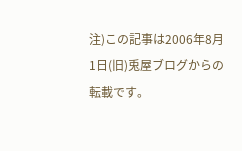注)この記事は2006年8月1日(旧)兎屋ブログからの転載です。